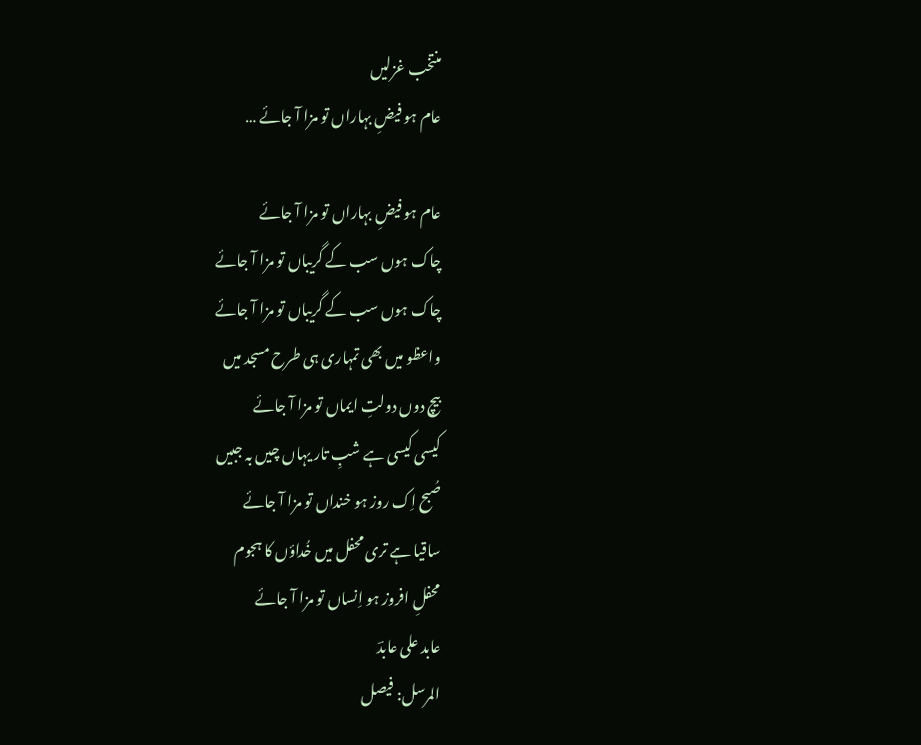منتخب غزلیں
عام ہو فیضِ بہاراں تو مزا آ جائے …

عام ہو فیضِ بہاراں تو مزا آ جائے
چاک ہوں سب کے گریباں تو مزا آ جائے
چاک ہوں سب کے گریباں تو مزا آ جائے
واعظو میں بھی تمہاری ہی طرح مسجد میں
بیچ دوں دولتِ ایماں تو مزا آ جائے
کیسی کیسی ہے شبِ تار یہاں چیں بہ جبیں
صُبح اِک روز ہو خنداں تو مزا آ جائے
ساقیا ہے تری محفل میں خُداؤں کا ہجوم
محفلِ افروز ہو اِنساں تو مزا آ جائے
عابد علی عابدؔ
المرسل: فیصل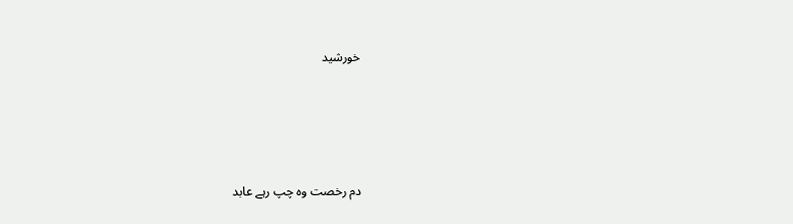خورشید




دم رخصت وہ چپ رہے عابد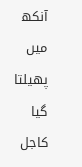آنکھ میں پھیلتا گیا کاجل